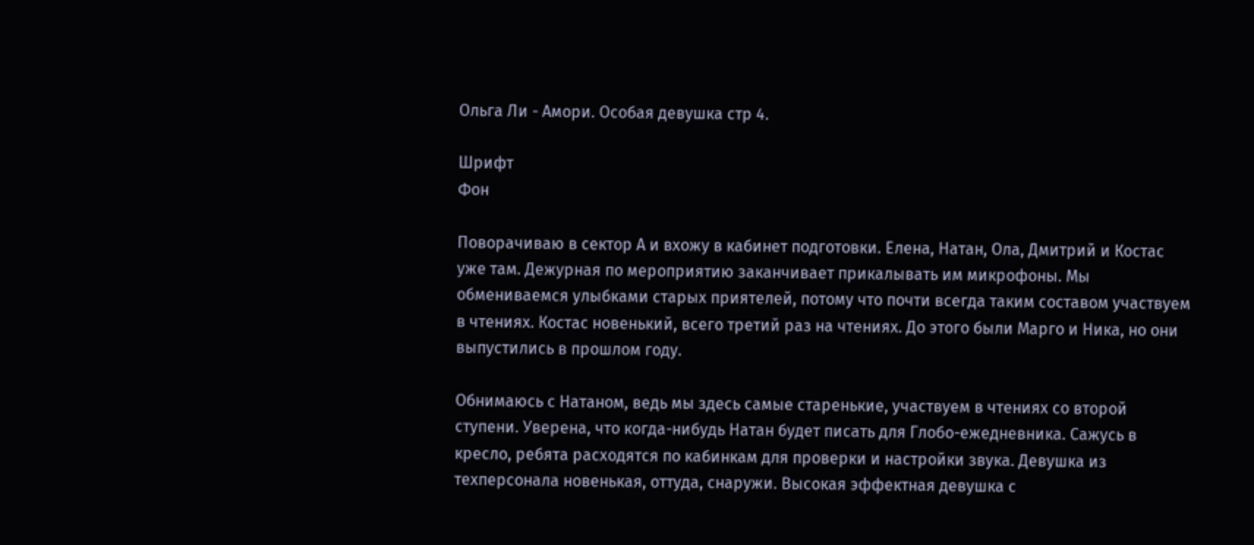Ольга Ли - Амори. Особая девушка стр 4.

Шрифт
Фон

Поворачиваю в сектор А и вхожу в кабинет подготовки. Елена, Натан, Ола, Дмитрий и Костас уже там. Дежурная по мероприятию заканчивает прикалывать им микрофоны. Мы обмениваемся улыбками старых приятелей, потому что почти всегда таким составом участвуем в чтениях. Костас новенький, всего третий раз на чтениях. До этого были Марго и Ника, но они выпустились в прошлом году.

Обнимаюсь с Натаном, ведь мы здесь самые старенькие, участвуем в чтениях со второй ступени. Уверена, что когда-нибудь Натан будет писать для Глобо-ежедневника. Сажусь в кресло, ребята расходятся по кабинкам для проверки и настройки звука. Девушка из техперсонала новенькая, оттуда, снаружи. Высокая эффектная девушка с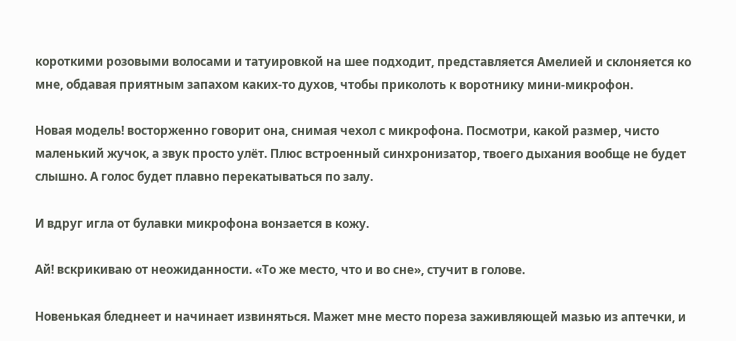короткими розовыми волосами и татуировкой на шее подходит, представляется Амелией и склоняется ко мне, обдавая приятным запахом каких-то духов, чтобы приколоть к воротнику мини-микрофон.

Новая модель! восторженно говорит она, снимая чехол с микрофона. Посмотри, какой размер, чисто маленький жучок, а звук просто улёт. Плюс встроенный синхронизатор, твоего дыхания вообще не будет слышно. А голос будет плавно перекатываться по залу.

И вдруг игла от булавки микрофона вонзается в кожу.

Ай! вскрикиваю от неожиданности. «То же место, что и во сне», стучит в голове.

Новенькая бледнеет и начинает извиняться. Мажет мне место пореза заживляющей мазью из аптечки, и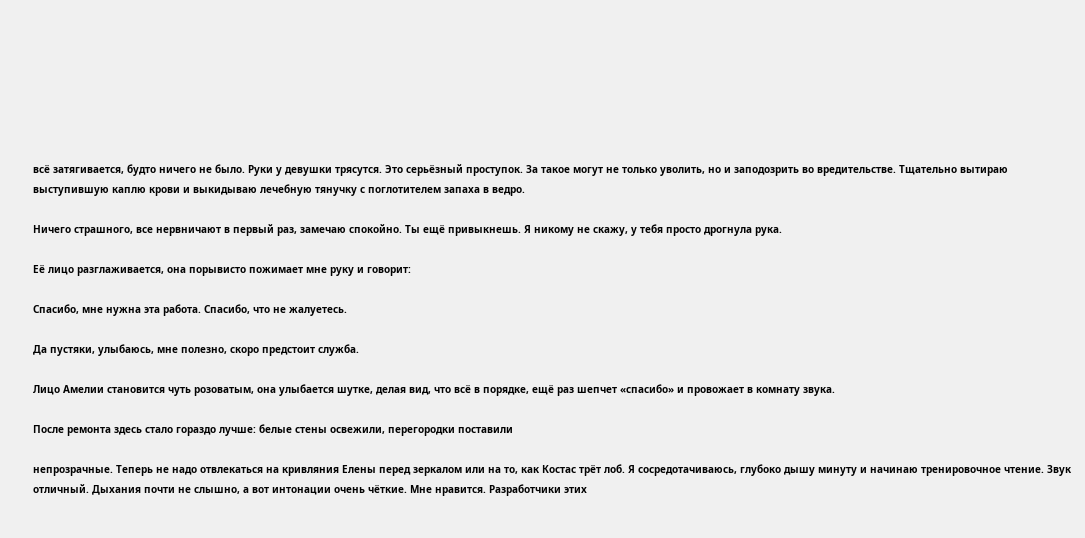всё затягивается, будто ничего не было. Руки у девушки трясутся. Это серьёзный проступок. За такое могут не только уволить, но и заподозрить во вредительстве. Тщательно вытираю выступившую каплю крови и выкидываю лечебную тянучку с поглотителем запаха в ведро.

Ничего страшного, все нервничают в первый раз, замечаю спокойно. Ты ещё привыкнешь. Я никому не скажу, у тебя просто дрогнула рука.

Её лицо разглаживается, она порывисто пожимает мне руку и говорит:

Спасибо, мне нужна эта работа. Спасибо, что не жалуетесь.

Да пустяки, улыбаюсь, мне полезно, скоро предстоит служба.

Лицо Амелии становится чуть розоватым, она улыбается шутке, делая вид, что всё в порядке, ещё раз шепчет «спасибо» и провожает в комнату звука.

После ремонта здесь стало гораздо лучше: белые стены освежили, перегородки поставили

непрозрачные. Теперь не надо отвлекаться на кривляния Елены перед зеркалом или на то, как Костас трёт лоб. Я сосредотачиваюсь, глубоко дышу минуту и начинаю тренировочное чтение. Звук отличный. Дыхания почти не слышно, а вот интонации очень чёткие. Мне нравится. Разработчики этих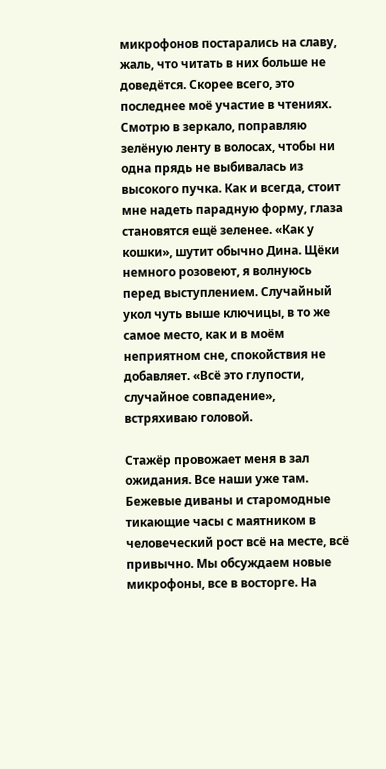микрофонов постарались на славу, жаль, что читать в них больше не доведётся. Скорее всего, это последнее моё участие в чтениях. Смотрю в зеркало, поправляю зелёную ленту в волосах, чтобы ни одна прядь не выбивалась из высокого пучка. Как и всегда, стоит мне надеть парадную форму, глаза становятся ещё зеленее. «Как у кошки», шутит обычно Дина. Щёки немного розовеют, я волнуюсь перед выступлением. Случайный укол чуть выше ключицы, в то же самое место, как и в моём неприятном сне, спокойствия не добавляет. «Всё это глупости, случайное совпадение», встряхиваю головой.

Стажёр провожает меня в зал ожидания. Все наши уже там. Бежевые диваны и старомодные тикающие часы с маятником в человеческий рост всё на месте, всё привычно. Мы обсуждаем новые микрофоны, все в восторге. На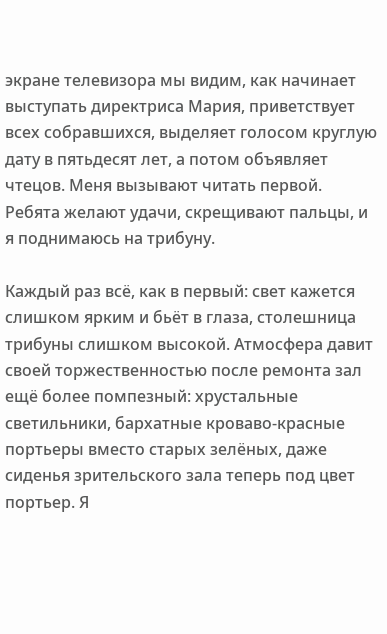экране телевизора мы видим, как начинает выступать директриса Мария, приветствует всех собравшихся, выделяет голосом круглую дату в пятьдесят лет, а потом объявляет чтецов. Меня вызывают читать первой. Ребята желают удачи, скрещивают пальцы, и я поднимаюсь на трибуну.

Каждый раз всё, как в первый: свет кажется слишком ярким и бьёт в глаза, столешница трибуны слишком высокой. Атмосфера давит своей торжественностью после ремонта зал ещё более помпезный: хрустальные светильники, бархатные кроваво-красные портьеры вместо старых зелёных, даже сиденья зрительского зала теперь под цвет портьер. Я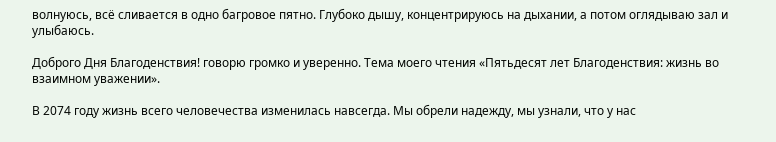волнуюсь, всё сливается в одно багровое пятно. Глубоко дышу, концентрируюсь на дыхании, а потом оглядываю зал и улыбаюсь.

Доброго Дня Благоденствия! говорю громко и уверенно. Тема моего чтения «Пятьдесят лет Благоденствия: жизнь во взаимном уважении».

В 2074 году жизнь всего человечества изменилась навсегда. Мы обрели надежду, мы узнали, что у нас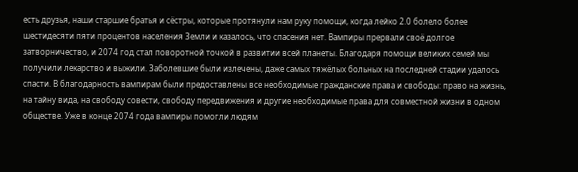есть друзья, наши старшие братья и сёстры, которые протянули нам руку помощи, когда лейко 2.0 болело более шестидесяти пяти процентов населения Земли и казалось, что спасения нет. Вампиры прервали своё долгое затворничество, и 2074 год стал поворотной точкой в развитии всей планеты. Благодаря помощи великих семей мы получили лекарство и выжили. Заболевшие были излечены, даже самых тяжёлых больных на последней стадии удалось спасти. В благодарность вампирам были предоставлены все необходимые гражданские права и свободы: право на жизнь, на тайну вида, на свободу совести, свободу передвижения и другие необходимые права для совместной жизни в одном обществе. Уже в конце 2074 года вампиры помогли людям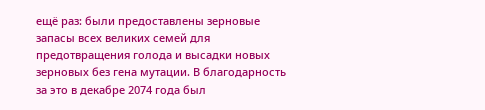ещё раз: были предоставлены зерновые запасы всех великих семей для предотвращения голода и высадки новых зерновых без гена мутации. В благодарность за это в декабре 2074 года был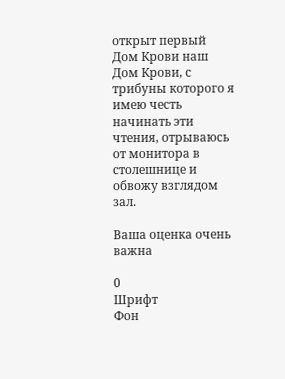открыт первый Дом Крови наш Дом Крови, с трибуны которого я имею честь начинать эти чтения, отрываюсь от монитора в столешнице и обвожу взглядом зал.

Ваша оценка очень важна

0
Шрифт
Фон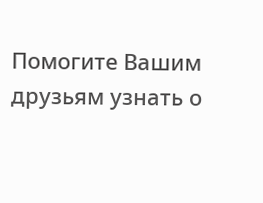Помогите Вашим друзьям узнать о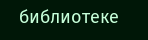библиотеке